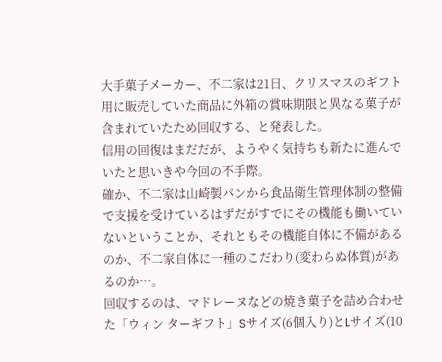大手菓子メーカー、不二家は21日、クリスマスのギフト用に販売していた商品に外箱の賞味期限と異なる菓子が含まれていたため回収する、と発表した。
信用の回復はまだだが、ようやく気持ちも新たに進んでいたと思いきや今回の不手際。
確か、不二家は山崎製パンから食品衛生管理体制の整備で支援を受けているはずだがすでにその機能も働いていないということか、それともその機能自体に不備があるのか、不二家自体に一種のこだわり(変わらぬ体質)があるのか…。
回収するのは、マドレーヌなどの焼き菓子を詰め合わせた「ウィン ターギフト」Sサイズ(6個入り)とLサイズ(10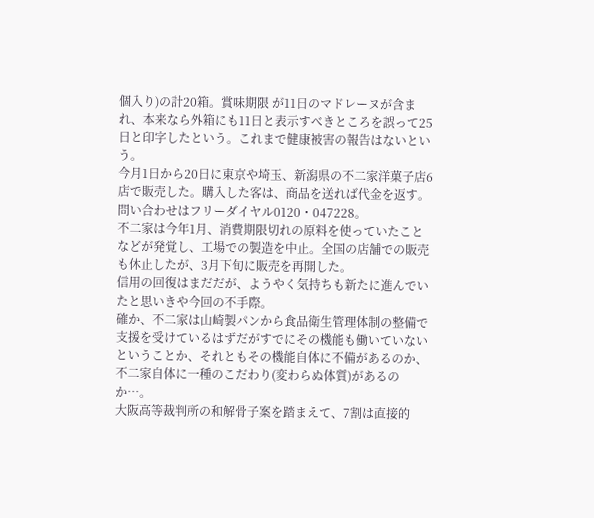個入り)の計20箱。賞味期限 が11日のマドレーヌが含まれ、本来なら外箱にも11日と表示すべきところを誤って25日と印字したという。これまで健康被害の報告はないという。
今月1日から20日に東京や埼玉、新潟県の不二家洋菓子店6店で販売した。購入した客は、商品を送れば代金を返す。問い合わせはフリーダイヤル0120・047228。
不二家は今年1月、消費期限切れの原料を使っていたことなどが発覚し、工場での製造を中止。全国の店舗での販売も休止したが、3月下旬に販売を再開した。
信用の回復はまだだが、ようやく気持ちも新たに進んでいたと思いきや今回の不手際。
確か、不二家は山崎製パンから食品衛生管理体制の整備で支援を受けているはずだがすでにその機能も働いていないということか、それともその機能自体に不備があるのか、不二家自体に一種のこだわり(変わらぬ体質)があるのか…。
大阪高等裁判所の和解骨子案を踏まえて、7割は直接的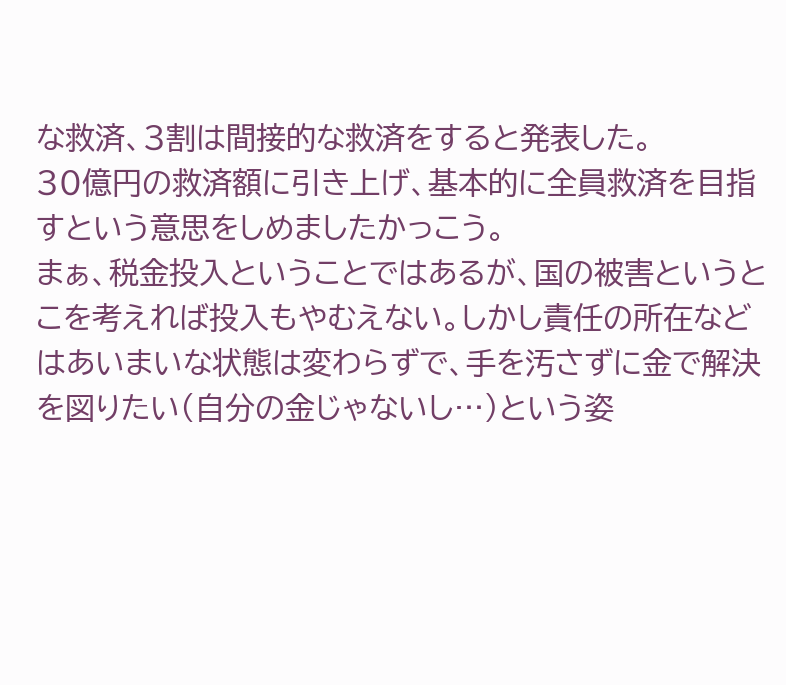な救済、3割は間接的な救済をすると発表した。
30億円の救済額に引き上げ、基本的に全員救済を目指すという意思をしめましたかっこう。
まぁ、税金投入ということではあるが、国の被害というとこを考えれば投入もやむえない。しかし責任の所在などはあいまいな状態は変わらずで、手を汚さずに金で解決を図りたい(自分の金じゃないし…)という姿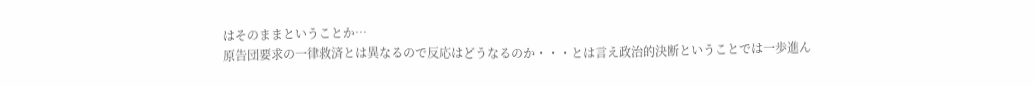はそのままということか…
原告団要求の一律救済とは異なるので反応はどうなるのか・・・とは言え政治的決断ということでは一歩進ん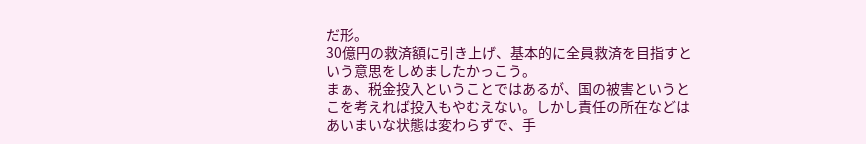だ形。
30億円の救済額に引き上げ、基本的に全員救済を目指すという意思をしめましたかっこう。
まぁ、税金投入ということではあるが、国の被害というとこを考えれば投入もやむえない。しかし責任の所在などはあいまいな状態は変わらずで、手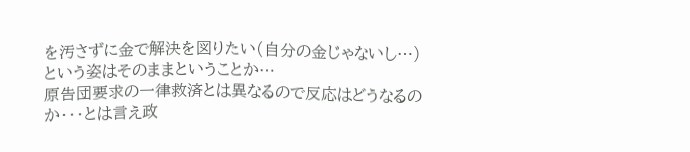を汚さずに金で解決を図りたい(自分の金じゃないし…)という姿はそのままということか…
原告団要求の一律救済とは異なるので反応はどうなるのか・・・とは言え政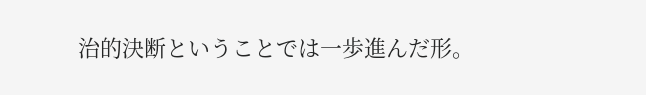治的決断ということでは一歩進んだ形。